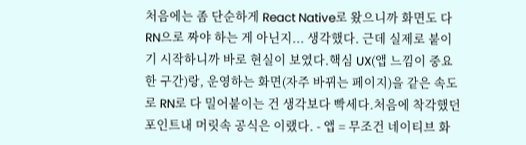처음에는 좀 단순하게 React Native로 왔으니까 화면도 다 RN으로 짜야 하는 게 아닌지... 생각했다. 근데 실제로 붙이기 시작하니까 바로 현실이 보였다.핵심 UX(앱 느낌이 중요한 구간)랑, 운영하는 화면(자주 바뀌는 페이지)을 같은 속도로 RN로 다 밀어붙이는 건 생각보다 빡세다.처음에 착각했던 포인트내 머릿속 공식은 이랬다. - 앱 = 무조건 네이티브 화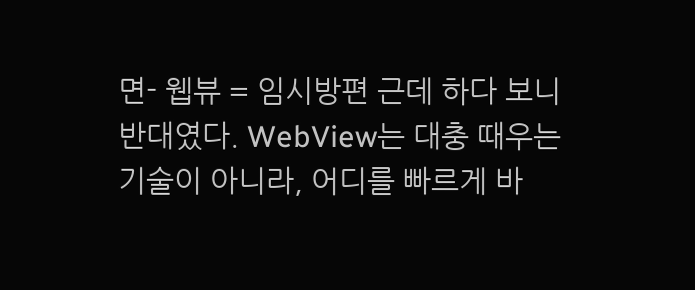면- 웹뷰 = 임시방편 근데 하다 보니 반대였다. WebView는 대충 때우는 기술이 아니라, 어디를 빠르게 바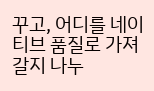꾸고, 어디를 네이티브 품질로 가져갈지 나누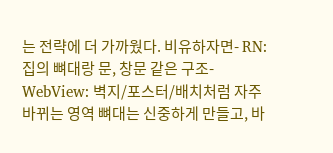는 전략에 더 가까웠다. 비유하자면- RN: 집의 뼈대랑 문, 창문 같은 구조- WebView: 벽지/포스터/배치처럼 자주 바뀌는 영역 뼈대는 신중하게 만들고, 바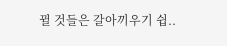뀔 것들은 갈아끼우기 쉽..